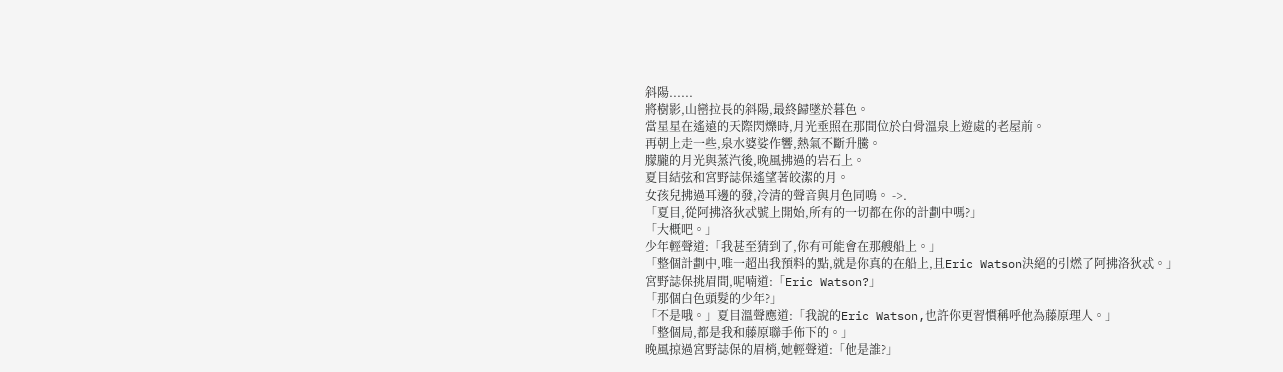斜陽......
將樹影,山巒拉長的斜陽,最終歸墜於暮色。
當星星在遙遠的天際閃爍時,月光垂照在那間位於白骨溫泉上遊處的老屋前。
再朝上走一些,泉水婆娑作響,熱氣不斷升騰。
朦朧的月光與蒸汽後,晚風拂過的岩石上。
夏目結弦和宮野誌保遙望著皎潔的月。
女孩兒拂過耳邊的發,冷清的聲音與月色同鳴。 ->.
「夏目,從阿拂洛狄忒號上開始,所有的一切都在你的計劃中嗎?」
「大概吧。」
少年輕聲道:「我甚至猜到了,你有可能會在那艘船上。」
「整個計劃中,唯一超出我預料的點,就是你真的在船上,且Eric Watson決絕的引燃了阿拂洛狄忒。」
宮野誌保挑眉間,呢喃道:「Eric Watson?」
「那個白色頭髮的少年?」
「不是哦。」夏目溫聲應道:「我說的Eric Watson,也許你更習慣稱呼他為藤原理人。」
「整個局,都是我和藤原聯手佈下的。」
晚風掠過宮野誌保的眉梢,她輕聲道:「他是誰?」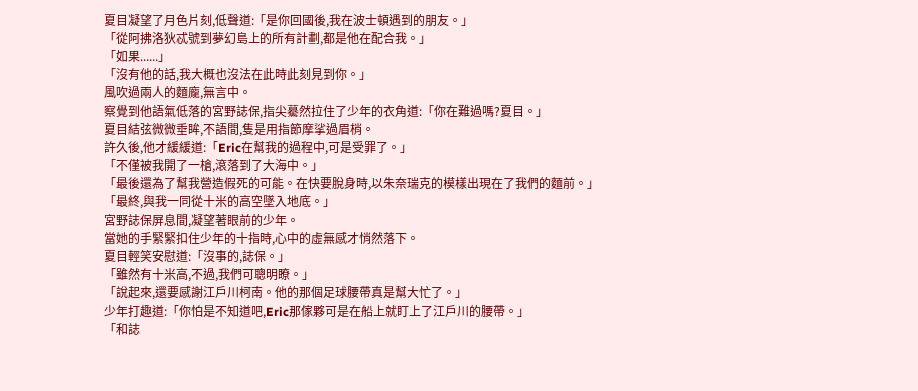夏目凝望了月色片刻,低聲道:「是你回國後,我在波士頓遇到的朋友。」
「從阿拂洛狄忒號到夢幻島上的所有計劃,都是他在配合我。」
「如果......」
「沒有他的話,我大概也沒法在此時此刻見到你。」
風吹過兩人的麵龐,無言中。
察覺到他語氣低落的宮野誌保,指尖驀然拉住了少年的衣角道:「你在難過嗎?夏目。」
夏目結弦微微垂眸,不語間,隻是用指節摩挲過眉梢。
許久後,他才緩緩道:「Eric在幫我的過程中,可是受罪了。」
「不僅被我開了一槍,滾落到了大海中。」
「最後還為了幫我營造假死的可能。在快要脫身時,以朱奈瑞克的模樣出現在了我們的麵前。」
「最終,與我一同從十米的高空墜入地底。」
宮野誌保屏息間,凝望著眼前的少年。
當她的手緊緊扣住少年的十指時,心中的虛無感才悄然落下。
夏目輕笑安慰道:「沒事的,誌保。」
「雖然有十米高,不過,我們可聰明瞭。」
「說起來,還要感謝江戶川柯南。他的那個足球腰帶真是幫大忙了。」
少年打趣道:「你怕是不知道吧,Eric那傢夥可是在船上就盯上了江戶川的腰帶。」
「和誌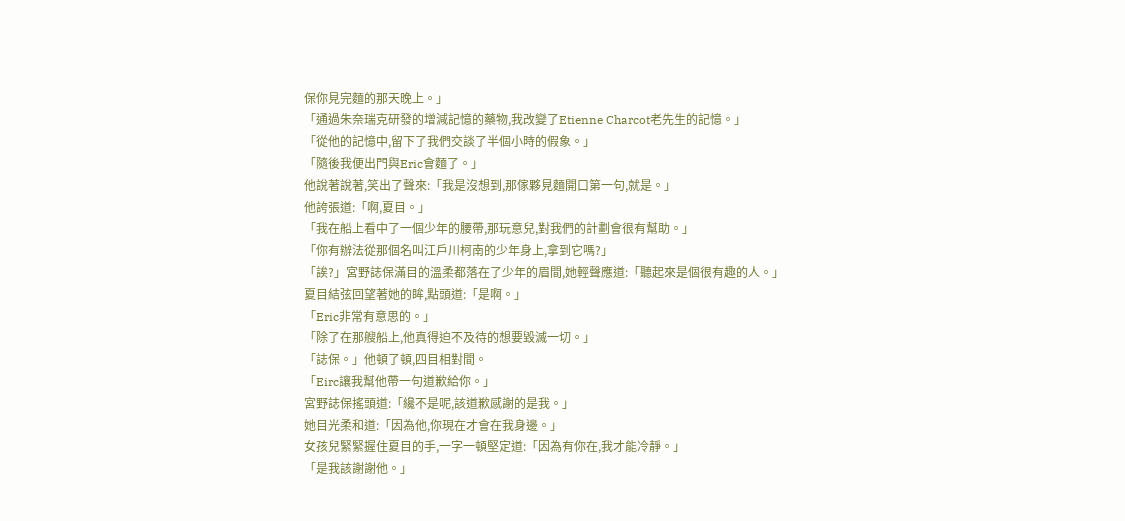保你見完麵的那天晚上。」
「通過朱奈瑞克研發的增減記憶的藥物,我改變了Etienne Charcot老先生的記憶。」
「從他的記憶中,留下了我們交談了半個小時的假象。」
「隨後我便出門與Eric會麵了。」
他說著說著,笑出了聲來:「我是沒想到,那傢夥見麵開口第一句,就是。」
他誇張道:「啊,夏目。」
「我在船上看中了一個少年的腰帶,那玩意兒,對我們的計劃會很有幫助。」
「你有辦法從那個名叫江戶川柯南的少年身上,拿到它嗎?」
「誒?」宮野誌保滿目的溫柔都落在了少年的眉間,她輕聲應道:「聽起來是個很有趣的人。」
夏目結弦回望著她的眸,點頭道:「是啊。」
「Eric非常有意思的。」
「除了在那艘船上,他真得迫不及待的想要毀滅一切。」
「誌保。」他頓了頓,四目相對間。
「Eirc讓我幫他帶一句道歉給你。」
宮野誌保搖頭道:「纔不是呢,該道歉感謝的是我。」
她目光柔和道:「因為他,你現在才會在我身邊。」
女孩兒緊緊握住夏目的手,一字一頓堅定道:「因為有你在,我才能冷靜。」
「是我該謝謝他。」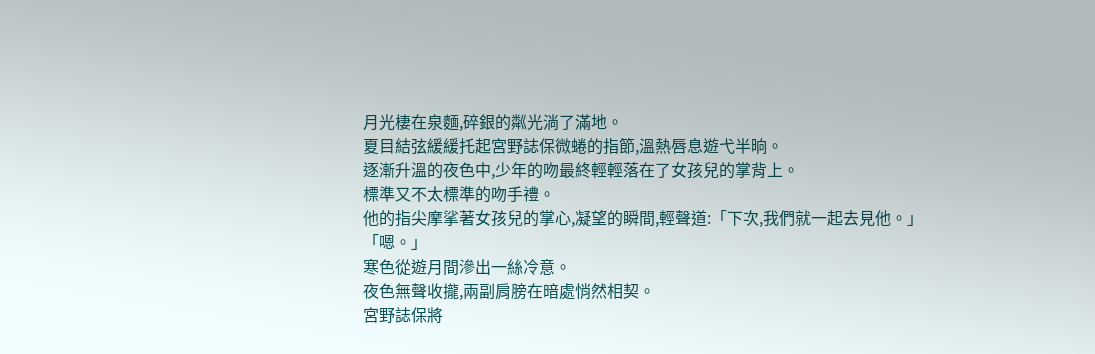月光棲在泉麵,碎銀的粼光淌了滿地。
夏目結弦緩緩托起宮野誌保微蜷的指節,溫熱唇息遊弋半晌。
逐漸升溫的夜色中,少年的吻最終輕輕落在了女孩兒的掌背上。
標準又不太標準的吻手禮。
他的指尖摩挲著女孩兒的掌心,凝望的瞬間,輕聲道:「下次,我們就一起去見他。」
「嗯。」
寒色從遊月間滲出一絲冷意。
夜色無聲收攏,兩副肩膀在暗處悄然相契。
宮野誌保將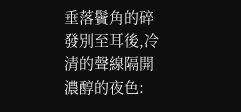垂落鬢角的碎發別至耳後,冷清的聲線隔開濃醇的夜色: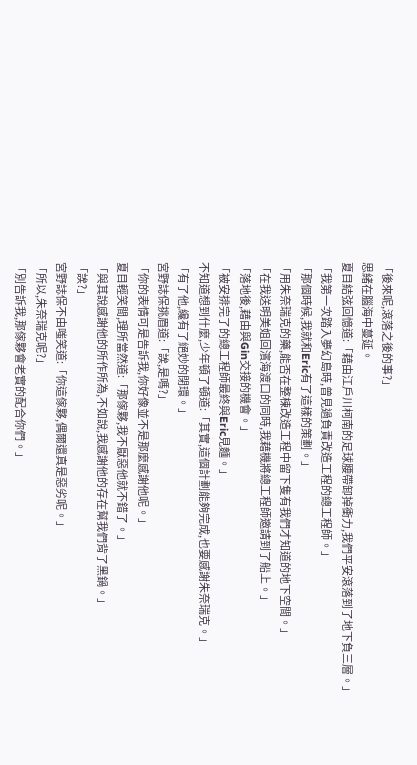「後來呢,滾落之後的事?」
思緒在腦海中蔓延。
夏目結弦回憶道:「藉由江戶川柯南的足球腰帶卸掉衝力,我們平安滾落到了地下負三層。」
「我第一次踏入夢幻島時,曾見過負責改造工程的總工程師。」
「那個時候,我就和Eric有了這樣的策劃。」
「用朱奈瑞克的藥,能否在整棟改造工程中留下隻有我們才知道的地下空間。」
「在我送明美姐回濱海渡口的同時,我藉機將總工程師邀請到了船上。」
「落地後,藉由與Gin交接的機會。」
「被安排完了的總工程師最終與Eric見麵。」
不知道想到什麼,少年頓了頓道:「其實,這個計劃能夠完成,也要感謝朱奈瑞克。」
「有了他,纔有了絕妙的閉環。」
宮野誌保挑眉道:「誒,是嗎?」
「你的表情可是告訴我,你好像並不是那麼感謝他呢。」
夏目輕笑間,理所當然道:「那傢夥,我不厭惡他就不錯了。」
「與其說感謝他的所作所為,不如說,我感謝他的存在幫我們背了黑鍋。」
「誒?」
宮野誌保不由嗤笑道:「你這傢夥,偶爾還真是惡劣呢。」
「所以,朱奈瑞克呢?」
「別告訴我,那傢夥會老實的配合你們。」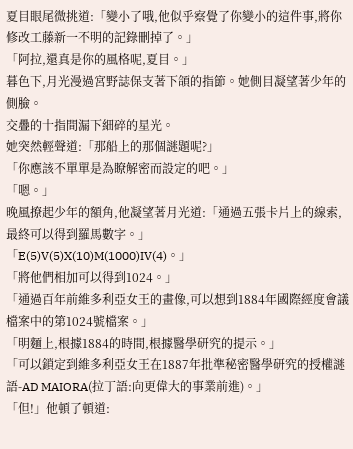夏目眼尾微挑道:「變小了哦,他似乎察覺了你變小的這件事,將你修改工藤新一不明的記錄刪掉了。」
「阿拉,還真是你的風格呢,夏目。」
暮色下,月光漫過宮野誌保支著下頜的指節。她側目凝望著少年的側臉。
交疊的十指間漏下細碎的星光。
她突然輕聲道:「那船上的那個謎題呢?」
「你應該不單單是為瞭解密而設定的吧。」
「嗯。」
晚風撩起少年的額角,他凝望著月光道:「通過五張卡片上的線索,最終可以得到羅馬數字。」
「E(5)V(5)X(10)M(1000)IV(4)。」
「將他們相加可以得到1024。」
「通過百年前維多利亞女王的畫像,可以想到1884年國際經度會議檔案中的第1024號檔案。」
「明麵上,根據1884的時間,根據醫學研究的提示。」
「可以鎖定到維多利亞女王在1887年批準秘密醫學研究的授權謎語-AD MAIORA(拉丁語:向更偉大的事業前進)。」
「但!」他頓了頓道: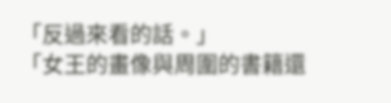「反過來看的話。」
「女王的畫像與周圍的書籍還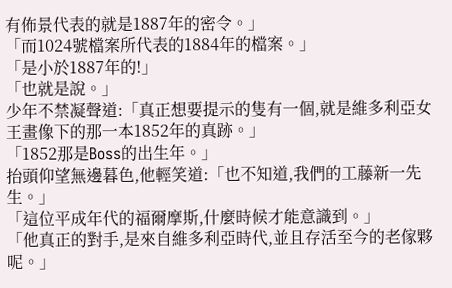有佈景代表的就是1887年的密令。」
「而1024號檔案所代表的1884年的檔案。」
「是小於1887年的!」
「也就是說。」
少年不禁凝聲道:「真正想要提示的隻有一個,就是維多利亞女王畫像下的那一本1852年的真跡。」
「1852那是Boss的出生年。」
抬頭仰望無邊暮色,他輕笑道:「也不知道,我們的工藤新一先生。」
「這位平成年代的福爾摩斯,什麼時候才能意識到。」
「他真正的對手,是來自維多利亞時代,並且存活至今的老傢夥呢。」